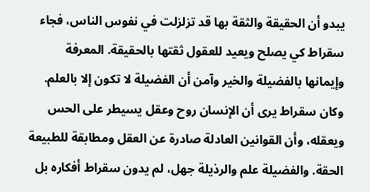يبدو أن الحقيقة والثقة بها قد تزلزلت في نفوس الناس، فجاء سقراط کي يصلح ويعيد للعقول ثقتها بالحقيقة. المعرفة وإيمانها بالفضيلة والخير وآمن أن الفضيلة لا تكون إلا بالعلم. وكان سقراط يرى أن الإنسان روح وعقل يسيطر على الحس ويعقله، وأن القوانين العادلة صادرة عن العقل ومطابقة للطبيعة الحقة. والفضيلة علم والرذيلة جهل، لم يدون سقراط أفكاره بل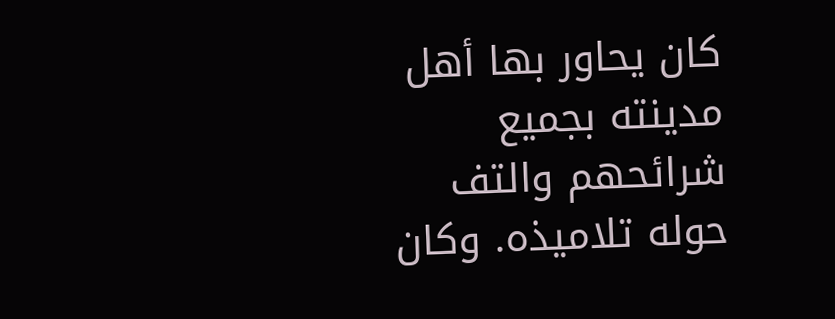كان يحاور بها أهل مدينته بجميع شرائحهم والتف حوله تلاميذه. وكان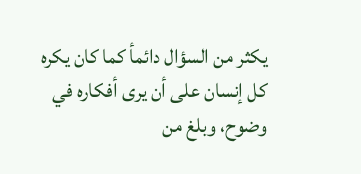يكثر من السؤال دائمأ كما كان يكره كل إنسان على أن يرى أفكاره في وضوح، وبلغ من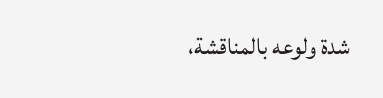شدة ولوعه بالمناقشة،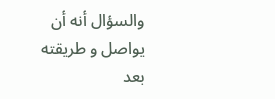والسؤال أنه أن يواصل و طريقته بعد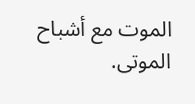الموت مع أشباح الموتی.